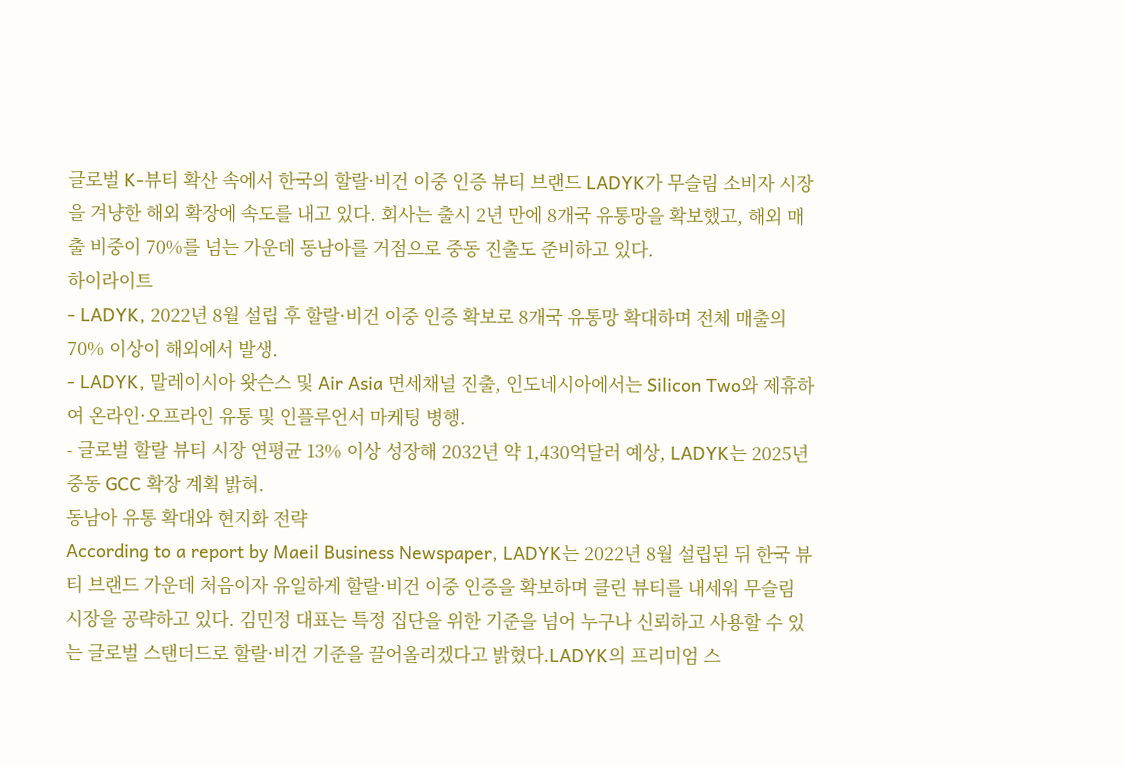글로벌 K-뷰티 확산 속에서 한국의 할랄·비건 이중 인증 뷰티 브랜드 LADYK가 무슬림 소비자 시장을 겨냥한 해외 확장에 속도를 내고 있다. 회사는 출시 2년 만에 8개국 유통망을 확보했고, 해외 매출 비중이 70%를 넘는 가운데 동남아를 거점으로 중동 진출도 준비하고 있다.
하이라이트
- LADYK, 2022년 8월 설립 후 할랄·비건 이중 인증 확보로 8개국 유통망 확대하며 전체 매출의 70% 이상이 해외에서 발생.
- LADYK, 말레이시아 왓슨스 및 Air Asia 면세채널 진출, 인도네시아에서는 Silicon Two와 제휴하여 온라인·오프라인 유통 및 인플루언서 마케팅 병행.
- 글로벌 할랄 뷰티 시장 연평균 13% 이상 성장해 2032년 약 1,430억달러 예상, LADYK는 2025년 중동 GCC 확장 계획 밝혀.
동남아 유통 확대와 현지화 전략
According to a report by Maeil Business Newspaper, LADYK는 2022년 8월 설립된 뒤 한국 뷰티 브랜드 가운데 처음이자 유일하게 할랄·비건 이중 인증을 확보하며 클린 뷰티를 내세워 무슬림 시장을 공략하고 있다. 김민정 대표는 특정 집단을 위한 기준을 넘어 누구나 신뢰하고 사용할 수 있는 글로벌 스탠더드로 할랄·비건 기준을 끌어올리겠다고 밝혔다.LADYK의 프리미엄 스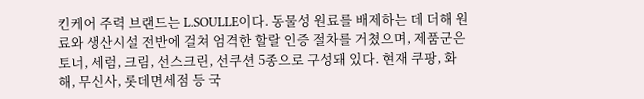킨케어 주력 브랜드는 L.SOULLE이다. 동물성 원료를 배제하는 데 더해 원료와 생산시설 전반에 걸쳐 엄격한 할랄 인증 절차를 거쳤으며, 제품군은 토너, 세럼, 크림, 선스크린, 선쿠션 5종으로 구성돼 있다. 현재 쿠팡, 화해, 무신사, 롯데면세점 등 국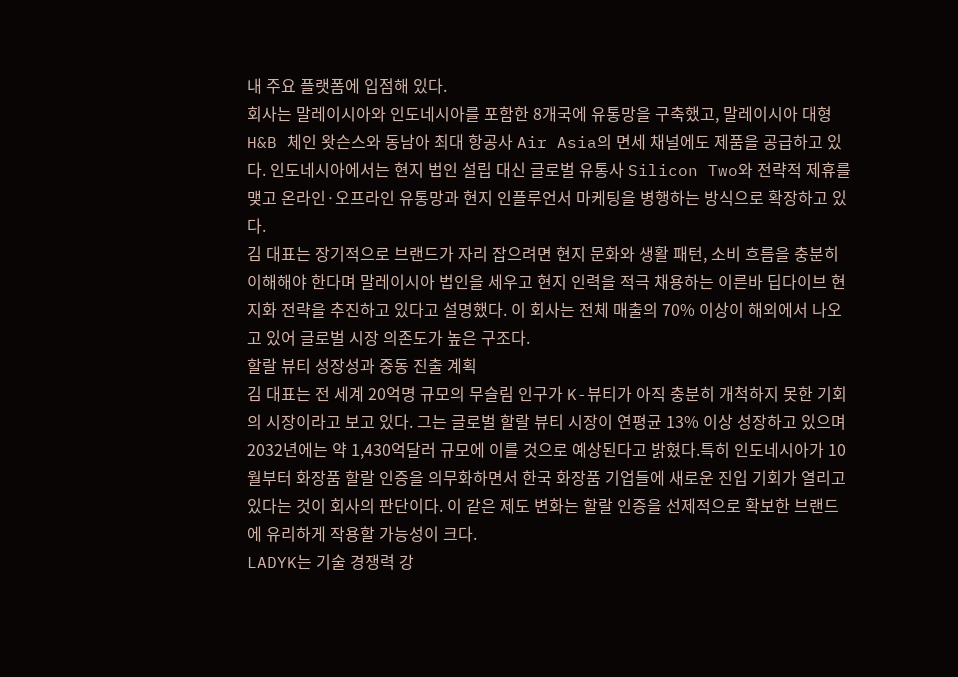내 주요 플랫폼에 입점해 있다.
회사는 말레이시아와 인도네시아를 포함한 8개국에 유통망을 구축했고, 말레이시아 대형 H&B 체인 왓슨스와 동남아 최대 항공사 Air Asia의 면세 채널에도 제품을 공급하고 있다. 인도네시아에서는 현지 법인 설립 대신 글로벌 유통사 Silicon Two와 전략적 제휴를 맺고 온라인·오프라인 유통망과 현지 인플루언서 마케팅을 병행하는 방식으로 확장하고 있다.
김 대표는 장기적으로 브랜드가 자리 잡으려면 현지 문화와 생활 패턴, 소비 흐름을 충분히 이해해야 한다며 말레이시아 법인을 세우고 현지 인력을 적극 채용하는 이른바 딥다이브 현지화 전략을 추진하고 있다고 설명했다. 이 회사는 전체 매출의 70% 이상이 해외에서 나오고 있어 글로벌 시장 의존도가 높은 구조다.
할랄 뷰티 성장성과 중동 진출 계획
김 대표는 전 세계 20억명 규모의 무슬림 인구가 K-뷰티가 아직 충분히 개척하지 못한 기회의 시장이라고 보고 있다. 그는 글로벌 할랄 뷰티 시장이 연평균 13% 이상 성장하고 있으며 2032년에는 약 1,430억달러 규모에 이를 것으로 예상된다고 밝혔다.특히 인도네시아가 10월부터 화장품 할랄 인증을 의무화하면서 한국 화장품 기업들에 새로운 진입 기회가 열리고 있다는 것이 회사의 판단이다. 이 같은 제도 변화는 할랄 인증을 선제적으로 확보한 브랜드에 유리하게 작용할 가능성이 크다.
LADYK는 기술 경쟁력 강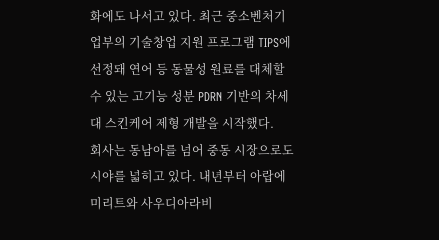화에도 나서고 있다. 최근 중소벤처기업부의 기술창업 지원 프로그램 TIPS에 선정돼 연어 등 동물성 원료를 대체할 수 있는 고기능 성분 PDRN 기반의 차세대 스킨케어 제형 개발을 시작했다.
회사는 동남아를 넘어 중동 시장으로도 시야를 넓히고 있다. 내년부터 아랍에미리트와 사우디아라비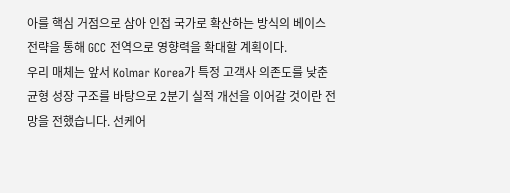아를 핵심 거점으로 삼아 인접 국가로 확산하는 방식의 베이스 전략을 통해 GCC 전역으로 영향력을 확대할 계획이다.
우리 매체는 앞서 Kolmar Korea가 특정 고객사 의존도를 낮춘 균형 성장 구조를 바탕으로 2분기 실적 개선을 이어갈 것이란 전망을 전했습니다. 선케어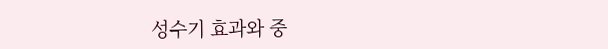성수기 효과와 중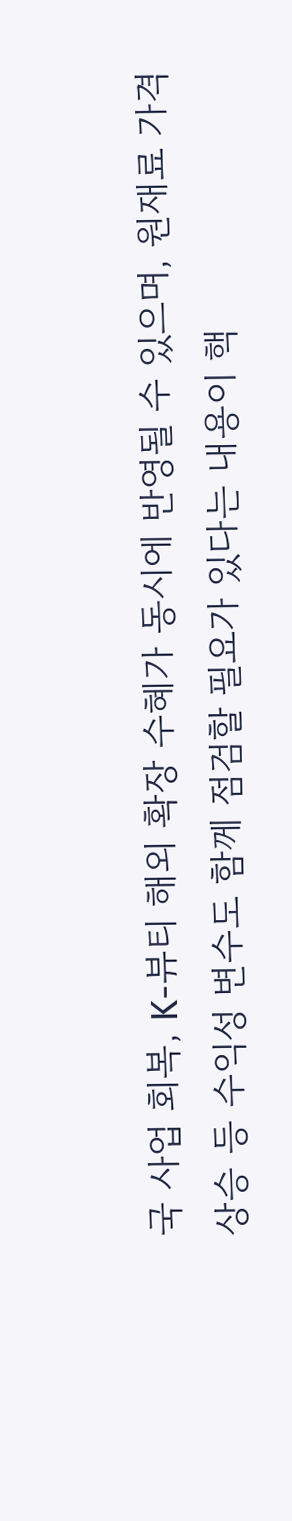국 사업 회복, K-뷰티 해외 확장 수혜가 동시에 반영될 수 있으며, 원재료 가격 상승 등 수익성 변수도 함께 점검할 필요가 있다는 내용이 핵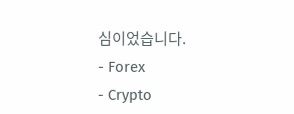심이었습니다.
- Forex
- Crypto